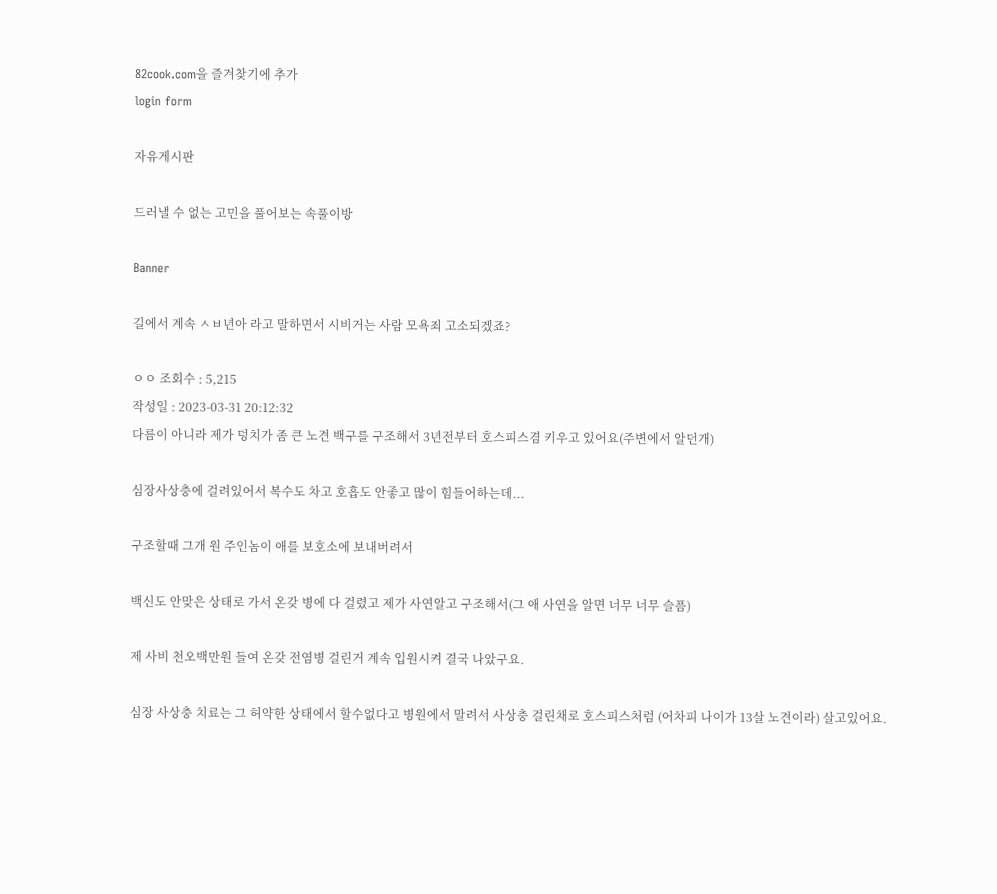82cook.com을 즐겨찾기에 추가
login form

자유게시판

드러낼 수 없는 고민을 풀어보는 속풀이방

Banner

길에서 계속 ㅅㅂ년아 라고 말하면서 시비거는 사람 모욕죄 고소되겠죠?

ㅇㅇ 조회수 : 5,215
작성일 : 2023-03-31 20:12:32
다름이 아니라 제가 덩치가 좀 큰 노견 백구를 구조해서 3년전부터 호스피스겸 키우고 있어요(주변에서 알던개)

심장사상충에 걸려있어서 복수도 차고 호흡도 안좋고 많이 힘들어하는데...

구조할때 그개 원 주인놈이 애를 보호소에 보내버려서

백신도 안맞은 상태로 가서 온갖 병에 다 걸렸고 제가 사연알고 구조해서(그 애 사연을 알면 너무 너무 슬픔)

제 사비 천오백만원 들여 온갖 전염병 걸린거 계속 입원시켜 결국 나았구요.

심장 사상충 치료는 그 허약한 상태에서 할수없다고 병원에서 말려서 사상충 걸린채로 호스피스처럼 (어차피 나이가 13살 노견이라) 살고있어요.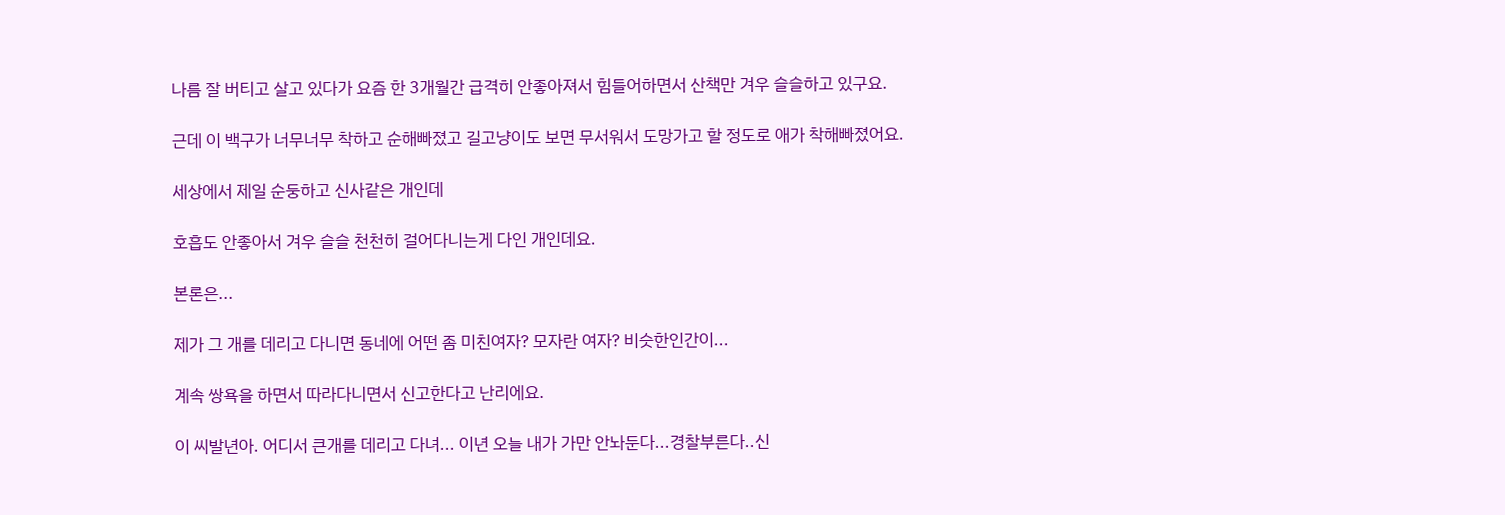나름 잘 버티고 살고 있다가 요즘 한 3개월간 급격히 안좋아져서 힘들어하면서 산책만 겨우 슬슬하고 있구요.

근데 이 백구가 너무너무 착하고 순해빠졌고 길고냥이도 보면 무서워서 도망가고 할 정도로 애가 착해빠졌어요.

세상에서 제일 순둥하고 신사같은 개인데

호흡도 안좋아서 겨우 슬슬 천천히 걸어다니는게 다인 개인데요.

본론은...

제가 그 개를 데리고 다니면 동네에 어떤 좀 미친여자? 모자란 여자? 비슷한인간이...

계속 쌍욕을 하면서 따라다니면서 신고한다고 난리에요.

이 씨발년아. 어디서 큰개를 데리고 다녀... 이년 오늘 내가 가만 안놔둔다...경찰부른다..신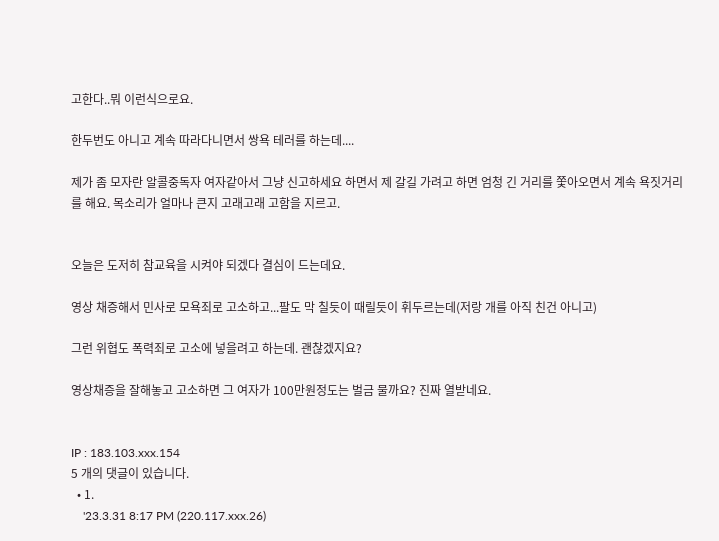고한다..뭐 이런식으로요.

한두번도 아니고 계속 따라다니면서 쌍욕 테러를 하는데....

제가 좀 모자란 알콜중독자 여자같아서 그냥 신고하세요 하면서 제 갈길 가려고 하면 엄청 긴 거리를 쫓아오면서 계속 욕짓거리를 해요. 목소리가 얼마나 큰지 고래고래 고함을 지르고.


오늘은 도저히 참교육을 시켜야 되겠다 결심이 드는데요.

영상 채증해서 민사로 모욕죄로 고소하고...팔도 막 칠듯이 때릴듯이 휘두르는데(저랑 개를 아직 친건 아니고)

그런 위협도 폭력죄로 고소에 넣을려고 하는데. 괜찮겠지요?

영상채증을 잘해놓고 고소하면 그 여자가 100만원정도는 벌금 물까요? 진짜 열받네요.


IP : 183.103.xxx.154
5 개의 댓글이 있습니다.
  • 1.
    '23.3.31 8:17 PM (220.117.xxx.26)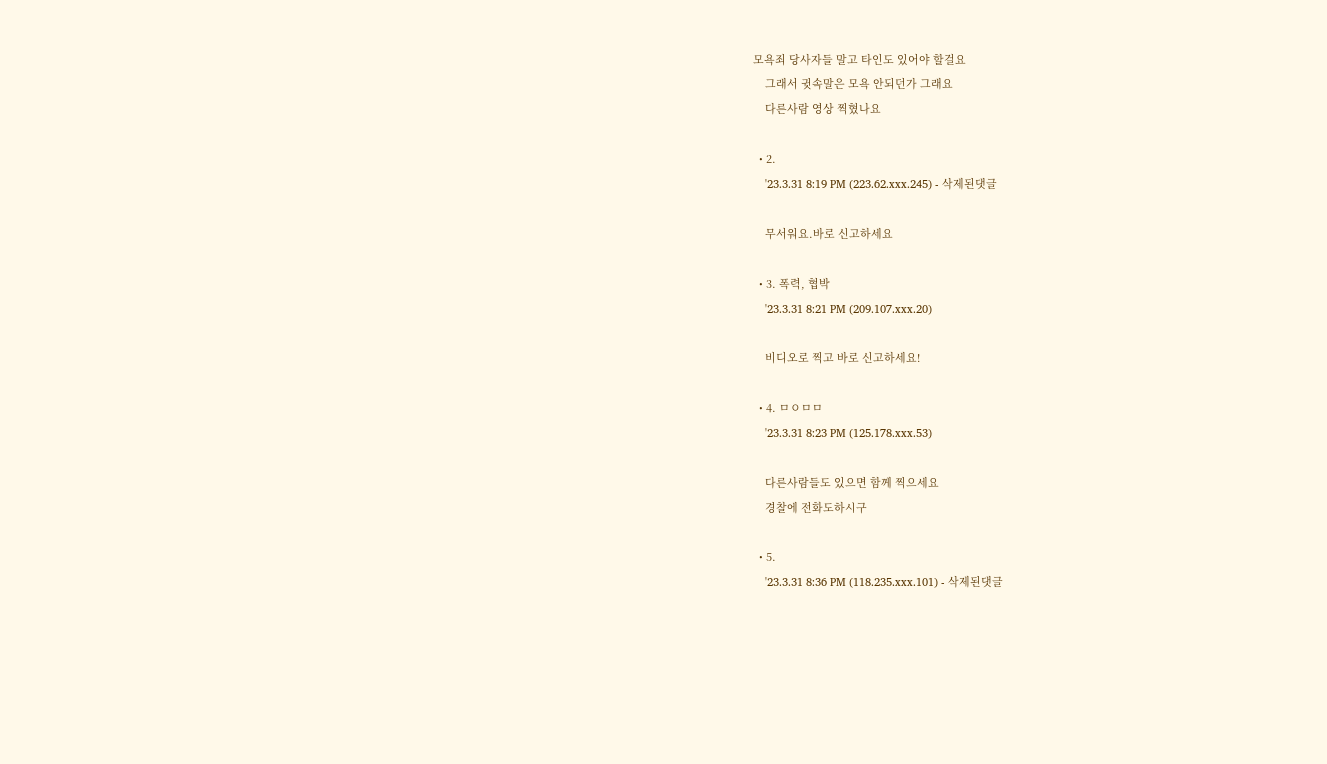모욕죄 당사자들 말고 타인도 있어야 할걸요
    그래서 귓속말은 모욕 안되던가 그래요
    다른사람 영상 찍혔나요

  • 2.
    '23.3.31 8:19 PM (223.62.xxx.245) - 삭제된댓글

    무서워요.바로 신고하세요

  • 3. 폭력, 협박
    '23.3.31 8:21 PM (209.107.xxx.20)

    비디오로 찍고 바로 신고하세요!

  • 4. ㅁㅇㅁㅁ
    '23.3.31 8:23 PM (125.178.xxx.53)

    다른사람들도 있으면 함께 찍으세요
    경찰에 전화도하시구

  • 5.
    '23.3.31 8:36 PM (118.235.xxx.101) - 삭제된댓글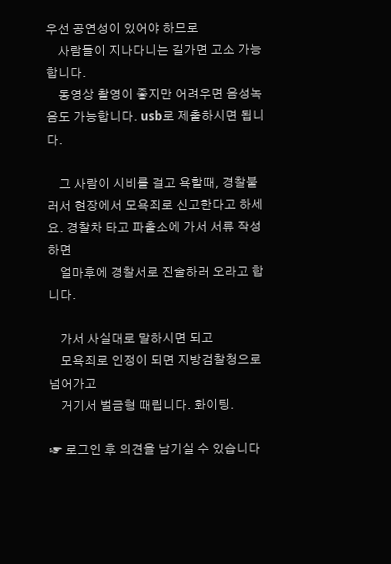우선 공연성이 있어야 하므로
    사람들이 지나다니는 길가면 고소 가능합니다.
    동영상 촬영이 좋지만 어려우면 음성녹음도 가능합니다. usb로 제출하시면 됩니다.

    그 사람이 시비를 걸고 욕할때, 경찰불러서 현장에서 모욕죄로 신고한다고 하세요. 경찰차 타고 파출소에 가서 서류 작성하면
    얼마후에 경찰서로 진술하러 오라고 합니다.

    가서 사실대로 말하시면 되고
    모욕죄로 인정이 되면 지방검찰청으로 넘어가고
    거기서 벌금형 때립니다. 화이팅.

☞ 로그인 후 의견을 남기실 수 있습니다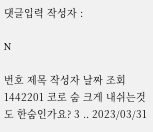댓글입력 작성자 :

N

번호 제목 작성자 날짜 조회
1442201 코로 숨 크게 내쉬는것도 한숨인가요? 3 .. 2023/03/31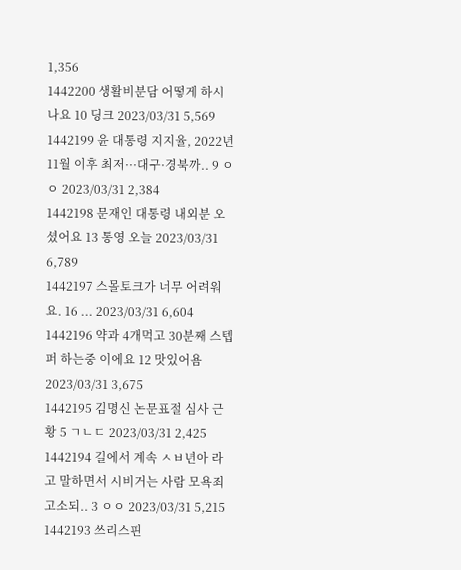1,356
1442200 생활비분담 어떻게 하시나요 10 딩크 2023/03/31 5,569
1442199 윤 대통령 지지율, 2022년 11월 이후 최저···대구·경북까.. 9 ㅇㅇ 2023/03/31 2,384
1442198 문재인 대통령 내외분 오셨어요 13 통영 오늘 2023/03/31 6,789
1442197 스몰토크가 너무 어려워요. 16 ... 2023/03/31 6,604
1442196 약과 4개먹고 30분째 스텝퍼 하는중 이에요 12 맛있어욤 2023/03/31 3,675
1442195 김명신 논문표절 심사 근황 5 ㄱㄴㄷ 2023/03/31 2,425
1442194 길에서 계속 ㅅㅂ년아 라고 말하면서 시비거는 사람 모욕죄 고소되.. 3 ㅇㅇ 2023/03/31 5,215
1442193 쓰리스핀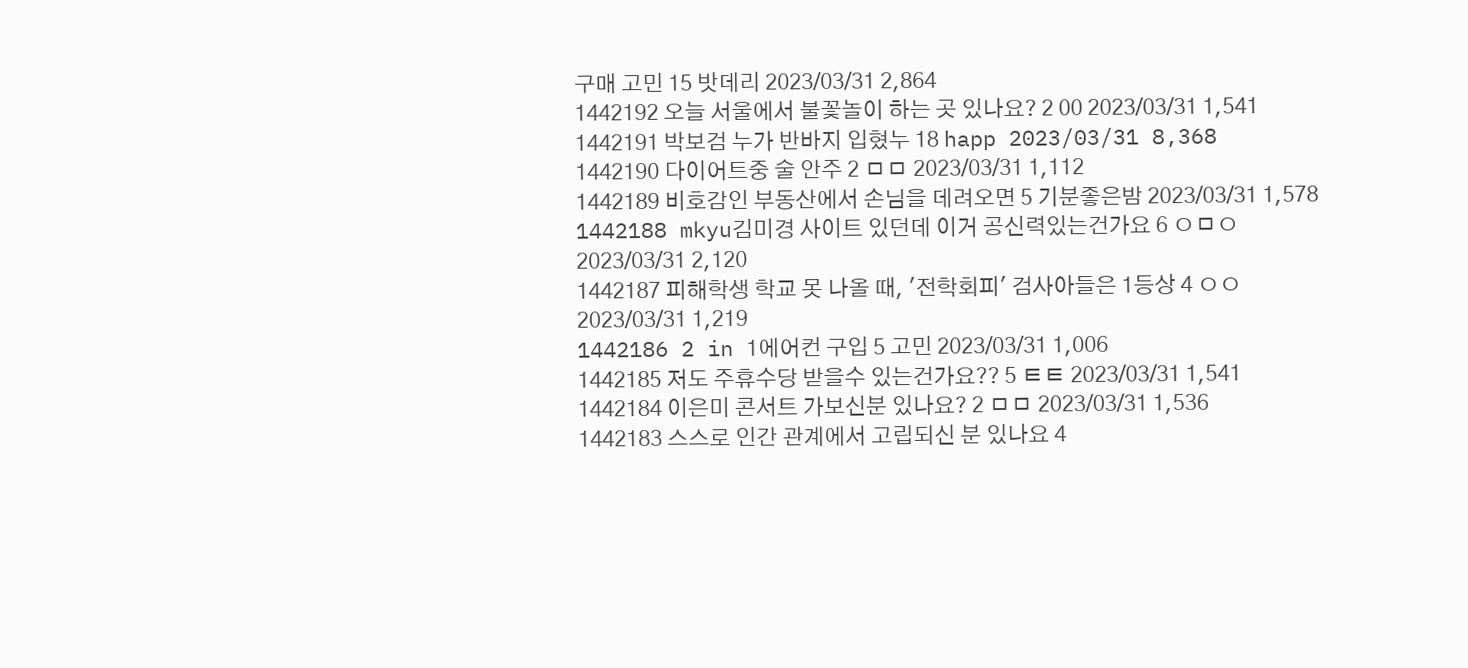구매 고민 15 밧데리 2023/03/31 2,864
1442192 오늘 서울에서 불꽃놀이 하는 곳 있나요? 2 00 2023/03/31 1,541
1442191 박보검 누가 반바지 입혔누 18 happ 2023/03/31 8,368
1442190 다이어트중 술 안주 2 ㅁㅁ 2023/03/31 1,112
1442189 비호감인 부동산에서 손님을 데려오면 5 기분좋은밤 2023/03/31 1,578
1442188 mkyu김미경 사이트 있던데 이거 공신력있는건가요 6 ㅇㅁㅇ 2023/03/31 2,120
1442187 피해학생 학교 못 나올 때, '전학회피' 검사아들은 1등상 4 ㅇㅇ 2023/03/31 1,219
1442186 2 in 1에어컨 구입 5 고민 2023/03/31 1,006
1442185 저도 주휴수당 받을수 있는건가요?? 5 ㅌㅌ 2023/03/31 1,541
1442184 이은미 콘서트 가보신분 있나요? 2 ㅁㅁ 2023/03/31 1,536
1442183 스스로 인간 관계에서 고립되신 분 있나요 4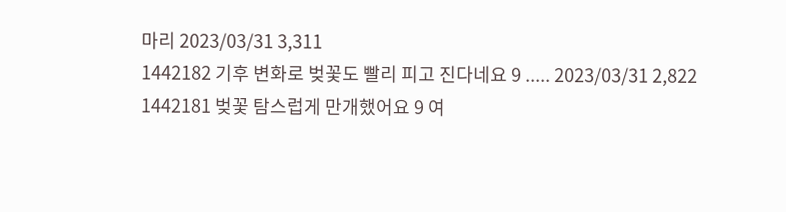마리 2023/03/31 3,311
1442182 기후 변화로 벚꽃도 빨리 피고 진다네요 9 ..... 2023/03/31 2,822
1442181 벚꽃 탐스럽게 만개했어요 9 여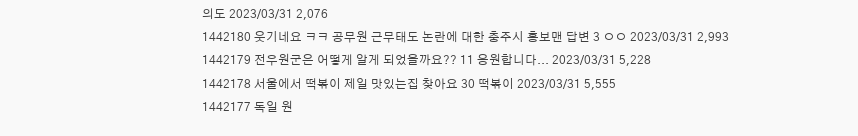의도 2023/03/31 2,076
1442180 웃기네요 ㅋㅋ 공무원 근무태도 논란에 대한 충주시 홍보맨 답변 3 ㅇㅇ 2023/03/31 2,993
1442179 전우원군은 어떻게 알게 되었을까요?? 11 응원합니다... 2023/03/31 5,228
1442178 서울에서 떡볶이 제일 맛있는집 찾아요 30 떡볶이 2023/03/31 5,555
1442177 독일 원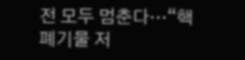전 모두 멈춘다…“핵폐기물 저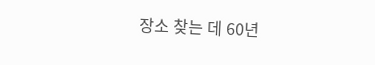장소 찾는 데 60년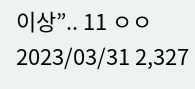이상”.. 11 ㅇㅇ 2023/03/31 2,327